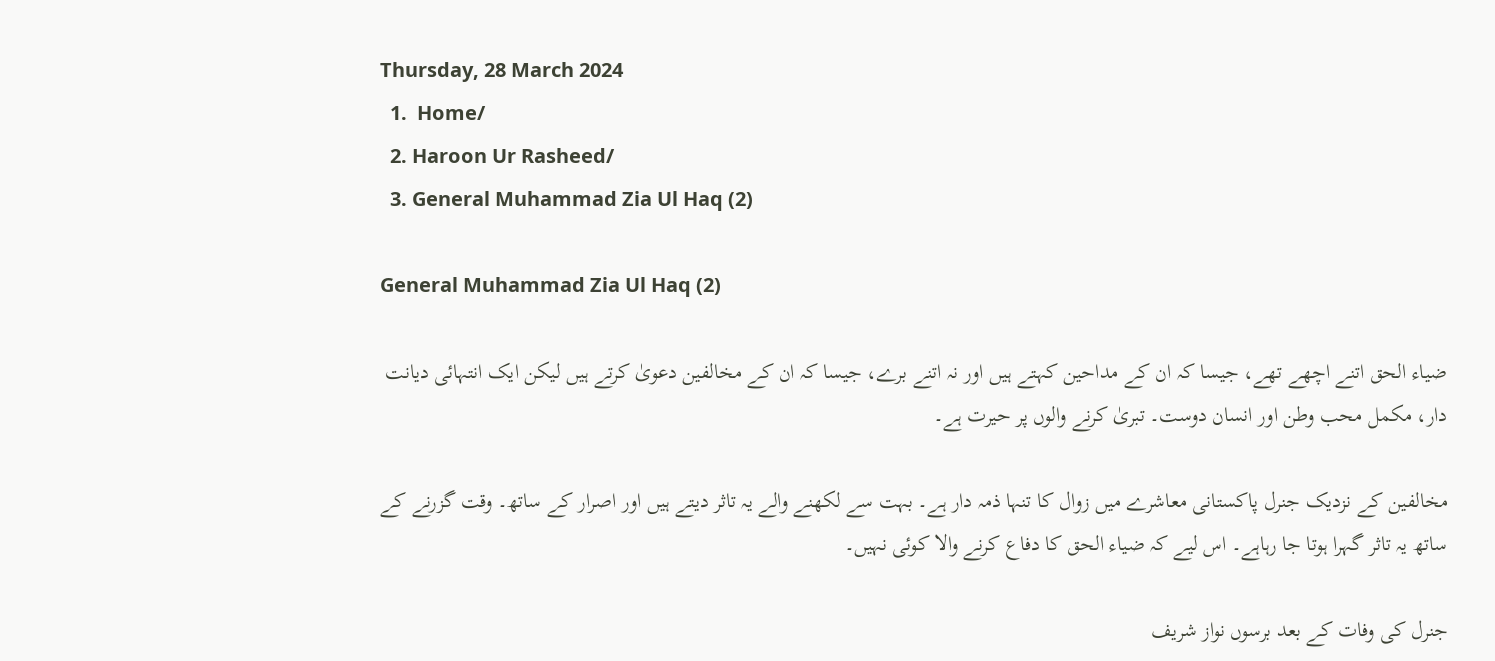Thursday, 28 March 2024
  1.  Home/
  2. Haroon Ur Rasheed/
  3. General Muhammad Zia Ul Haq (2)

General Muhammad Zia Ul Haq (2)

ضیاء الحق اتنے اچھے تھے، جیسا کہ ان کے مداحین کہتے ہیں اور نہ اتنے برے، جیسا کہ ان کے مخالفین دعویٰ کرتے ہیں لیکن ایک انتہائی دیانت دار، مکمل محب وطن اور انسان دوست۔ تبریٰ کرنے والوں پر حیرت ہے۔

مخالفین کے نزدیک جنرل پاکستانی معاشرے میں زوال کا تنہا ذمہ دار ہے۔ بہت سے لکھنے والے یہ تاثر دیتے ہیں اور اصرار کے ساتھ۔ وقت گزرنے کے ساتھ یہ تاثر گہرا ہوتا جا رہاہے۔ اس لیے کہ ضیاء الحق کا دفاع کرنے والا کوئی نہیں۔

جنرل کی وفات کے بعد برسوں نواز شریف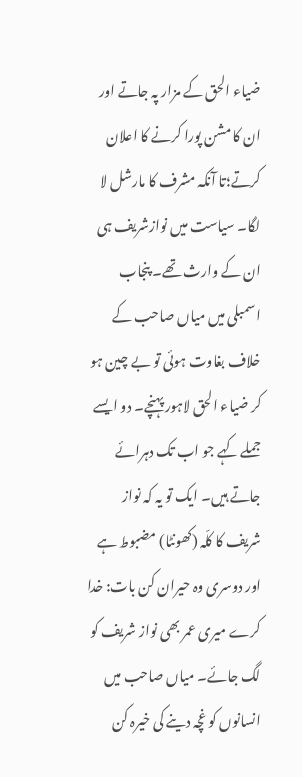ضیاء الحق کے مزار پہ جاتے اور ان کا مشن پورا کرنے کا اعلان کرتے؛تا آنکہ مشرف کا مارشل لا لگا۔ سیاست میں نوازشریف ہی ان کے وارث تھے۔ پنجاب اسمبلی میں میاں صاحب کے خلاف بغاوت ہوئی تو بے چین ہو کر ضیاء الحق لاہور پہنچے۔ دو ایسے جملے کہے جو اب تک دہرائے جاتے ہیں۔ ایک تو یہ کہ نواز شریف کا کلّہ (کھونٹا) مضبوط ہے اور دوسری وہ حیران کن بات: خدا کرے میری عمر بھی نواز شریف کو لگ جائے۔ میاں صاحب میں انسانوں کو غچہ دینے کی خیرہ کن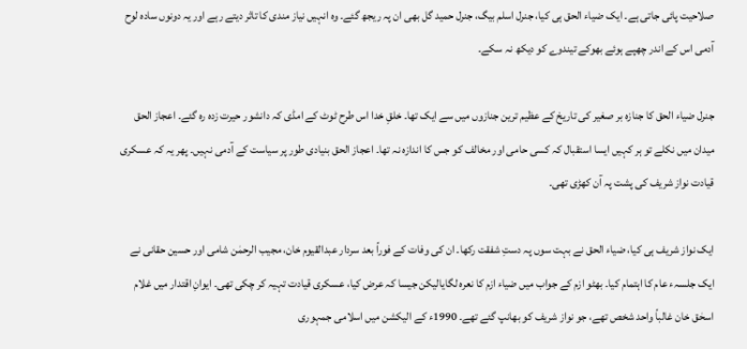صلاحیت پائی جاتی ہے۔ ایک ضیاء الحق ہی کیا، جنرل اسلم بیگ، جنرل حمید گل بھی ان پہ ریجھ گئے۔ وہ انہیں نیاز مندی کا تاثر دیتے رہے اور یہ دونوں سادہ لوح آدمی اس کے اندر چھپے ہوئے بھوکے تیندوے کو دیکھ نہ سکے۔

جنرل ضیاء الحق کا جنازہ بر صغیر کی تاریخ کے عظیم ترین جنازوں میں سے ایک تھا۔ خلقِ خدا اس طرح ٹوٹ کے امڈی کہ دانشور حیرت زدہ رہ گئے۔ اعجاز الحق میدان میں نکلے تو ہر کہیں ایسا استقبال کہ کسی حامی اور مخالف کو جس کا اندازہ نہ تھا۔ اعجاز الحق بنیادی طور پر سیاست کے آدمی نہیں۔ پھر یہ کہ عسکری قیادت نواز شریف کی پشت پہ آن کھڑی تھی۔

ایک نواز شریف ہی کیا، ضیاء الحق نے بہت سوں پہ دستِ شفقت رکھا۔ ان کی وفات کے فوراً بعد سردار عبدالقیوم خان، مجیب الرحمٰن شامی اور حسین حقانی نے ایک جلسہء عام کا اہتمام کیا۔ بھٹو ازم کے جواب میں ضیاء ازم کا نعرہ لگایالیکن جیسا کہ عرض کیا، عسکری قیادت تہیہ کر چکی تھی۔ ایوانِ اقتدار میں غلام اسحٰق خان غالباً واحد شخص تھے، جو نواز شریف کو بھانپ گئے تھے۔ 1990ء کے الیکشن میں اسلامی جمہوری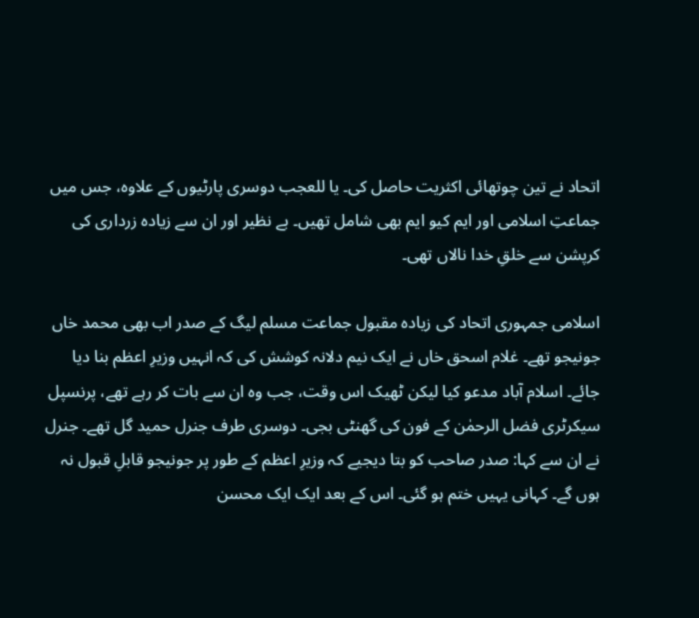اتحاد نے تین چوتھائی اکثریت حاصل کی۔ یا للعجب دوسری پارٹیوں کے علاوہ، جس میں جماعتِ اسلامی اور ایم کیو ایم بھی شامل تھیں۔ بے نظیر اور ان سے زیادہ زرداری کی کرپشن سے خلقِ خدا نالاں تھی۔

اسلامی جمہوری اتحاد کی زیادہ مقبول جماعت مسلم لیگ کے صدر اب بھی محمد خاں جونیجو تھے۔ غلام اسحق خاں نے ایک نیم دلانہ کوشش کی کہ انہیں وزیرِ اعظم بنا دیا جائے۔ اسلام آباد مدعو کیا لیکن ٹھیک اس وقت، جب وہ ان سے بات کر رہے تھے، پرنسپل سیکرٹری فضل الرحمٰن کے فون کی گھنٹی بجی۔ دوسری طرف جنرل حمید گل تھے۔ جنرل نے ان سے کہا: صدر صاحب کو بتا دیجیے کہ وزیرِ اعظم کے طور پر جونیجو قابلِ قبول نہ ہوں گے۔ کہانی یہیں ختم ہو گئی۔ اس کے بعد ایک ایک محسن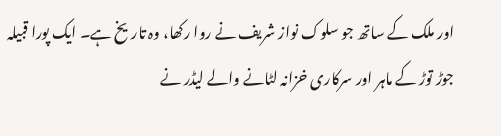اور ملک کے ساتھ جو سلوک نواز شریف نے روا رکھا، وہ تاریخ ہے۔ ایک پورا قبیلہ جوڑ توڑ کے ماہر اور سرکاری خزانہ لٹانے والے لیڈر نے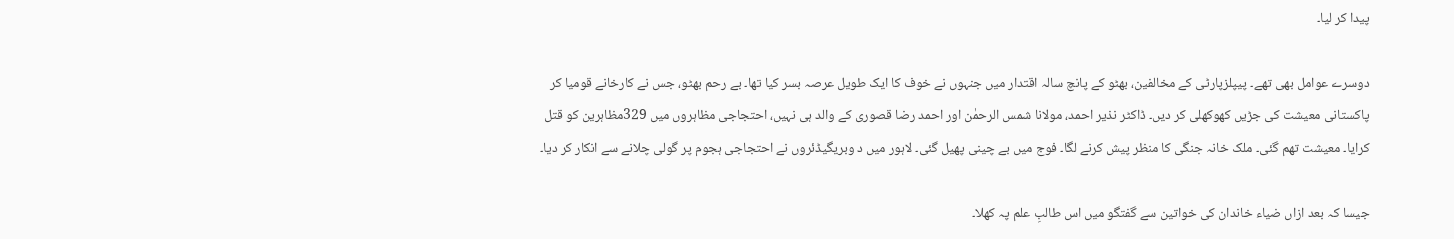پیدا کر لیا۔

دوسرے عوامل بھی تھے۔ پیپلزپارٹی کے مخالفین، بھٹو کے پانچ سالہ اقتدار میں جنہوں نے خوف کا ایک طویل عرصہ بسر کیا تھا۔ بے رحم بھٹو، جس نے کارخانے قومیا کر پاکستانی معیشت کی جڑیں کھوکھلی کر دیں۔ ڈاکٹر نذیر احمد، مولانا شمس الرحمٰن اور احمد رضا قصوری کے والد ہی نہیں، احتجاجی مظاہروں میں 329مظاہرین کو قتل کرایا۔ معیشت تھم گئی۔ ملک خانہ جنگی کا منظر پیش کرنے لگا۔ فوج میں بے چینی پھیل گئی۔ لاہور میں د وبریگیڈئروں نے احتجاجی ہجوم پر گولی چلانے سے انکار کر دیا۔

جیسا کہ بعد ازاں ضیاء خاندان کی خواتین سے گفتگو میں اس طالبِ علم پہ کھلا۔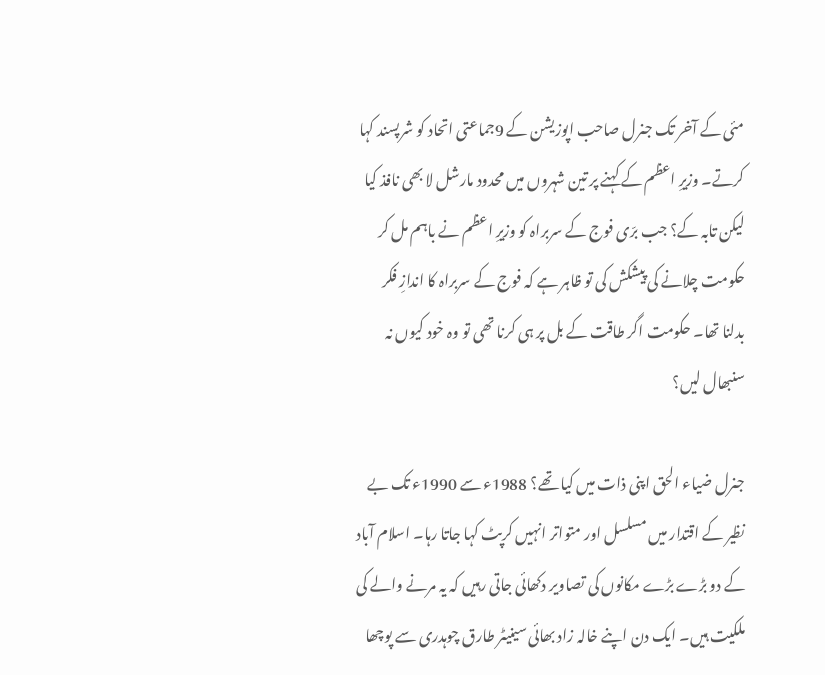مئی کے آخر تک جنرل صاحب اپوزیشن کے 9جماعتی اتحاد کو شرپسند کہا کرتے۔ وزیرِ اعظم کے کہنے پر تین شہروں میں محدود مارشل لا بھی نافذ کیا لیکن تابہ کے؟ جب برّی فوج کے سربراہ کو وزیرِ اعظم نے باہم مل کر حکومت چلانے کی پیشکش کی تو ظاہر ہے کہ فوج کے سربراہ کا اندازِ فکر بدلنا تھا۔ حکومت اگر طاقت کے بل پر ہی کرنا تھی تو وہ خود کیوں نہ سنبھال لیں؟

جنرل ضیاء الحق اپنی ذات میں کیا تھے؟ 1988ء سے 1990ء تک بے نظیر کے اقتدار میں مسلسل اور متواتر انہیں کرپٹ کہا جاتا رہا۔ اسلام آباد کے دو بڑے بڑے مکانوں کی تصاویر دکھائی جاتی رہیں کہ یہ مرنے والے کی ملکیت ہیں۔ ایک دن اپنے خالہ زاد بھائی سینیٹر طارق چوہدری سے پوچھا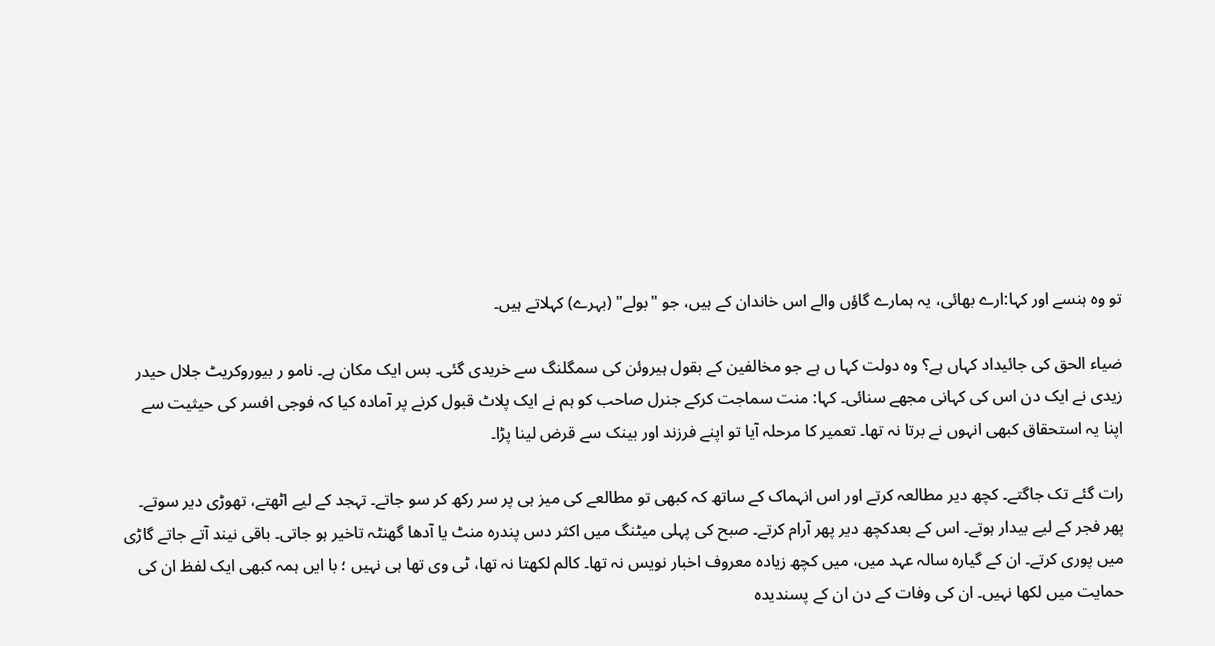تو وہ ہنسے اور کہا:ارے بھائی، یہ ہمارے گاؤں والے اس خاندان کے ہیں، جو "بولے" (بہرے) کہلاتے ہیں۔

ضیاء الحق کی جائیداد کہاں ہے؟ وہ دولت کہا ں ہے جو مخالفین کے بقول ہیروئن کی سمگلنگ سے خریدی گئی۔ بس ایک مکان ہے۔ نامو ر بیوروکریٹ جلال حیدر زیدی نے ایک دن اس کی کہانی مجھے سنائی۔ کہا: منت سماجت کرکے جنرل صاحب کو ہم نے ایک پلاٹ قبول کرنے پر آمادہ کیا کہ فوجی افسر کی حیثیت سے اپنا یہ استحقاق کبھی انہوں نے برتا نہ تھا۔ تعمیر کا مرحلہ آیا تو اپنے فرزند اور بینک سے قرض لینا پڑا۔

رات گئے تک جاگتے۔ کچھ دیر مطالعہ کرتے اور اس انہماک کے ساتھ کہ کبھی تو مطالعے کی میز ہی پر سر رکھ کر سو جاتے۔ تہجد کے لیے اٹھتے، تھوڑی دیر سوتے۔ پھر فجر کے لیے بیدار ہوتے۔ اس کے بعدکچھ دیر پھر آرام کرتے۔ صبح کی پہلی میٹنگ میں اکثر دس پندرہ منٹ یا آدھا گھنٹہ تاخیر ہو جاتی۔ باقی نیند آتے جاتے گاڑی میں پوری کرتے۔ ان کے گیارہ سالہ عہد میں، میں کچھ زیادہ معروف اخبار نویس نہ تھا۔ کالم لکھتا نہ تھا، ٹی وی تھا ہی نہیں ؛ با ایں ہمہ کبھی ایک لفظ ان کی حمایت میں لکھا نہیں۔ ان کی وفات کے دن ان کے پسندیدہ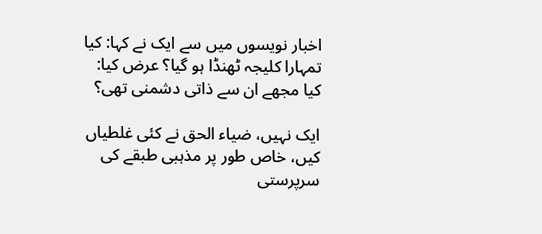اخبار نویسوں میں سے ایک نے کہا: کیا تمہارا کلیجہ ٹھنڈا ہو گیا؟ عرض کیا: کیا مجھے ان سے ذاتی دشمنی تھی؟

ایک نہیں، ضیاء الحق نے کئی غلطیاں کیں، خاص طور پر مذہبی طبقے کی سرپرستی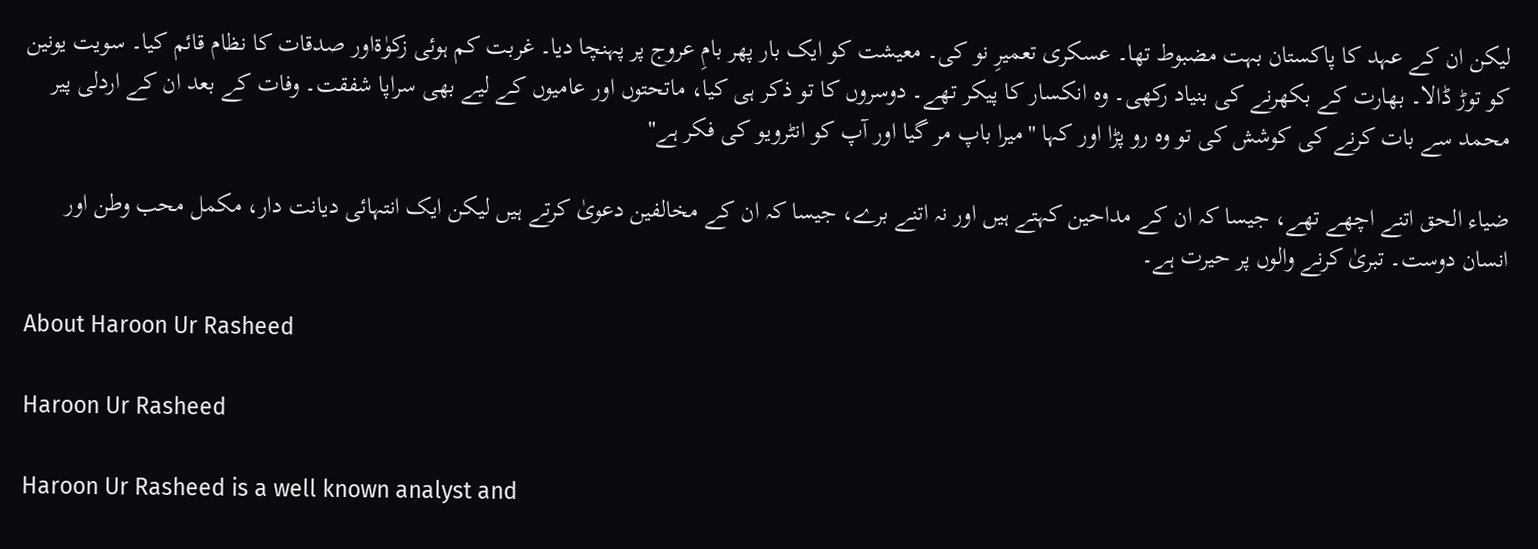لیکن ان کے عہد کا پاکستان بہت مضبوط تھا۔ عسکری تعمیرِ نو کی۔ معیشت کو ایک بار پھر بامِ عروج پر پہنچا دیا۔ غربت کم ہوئی زکوٰۃاور صدقات کا نظام قائم کیا۔ سویت یونین کو توڑ ڈالا۔ بھارت کے بکھرنے کی بنیاد رکھی۔ وہ انکسار کا پیکر تھے۔ دوسروں کا تو ذکر ہی کیا، ماتحتوں اور عامیوں کے لیے بھی سراپا شفقت۔ وفات کے بعد ان کے اردلی پیر محمد سے بات کرنے کی کوشش کی تو وہ رو پڑا اور کہا "میرا باپ مر گیا اور آپ کو انٹرویو کی فکر ہے"

ضیاء الحق اتنے اچھے تھے، جیسا کہ ان کے مداحین کہتے ہیں اور نہ اتنے برے، جیسا کہ ان کے مخالفین دعویٰ کرتے ہیں لیکن ایک انتہائی دیانت دار، مکمل محب وطن اور انسان دوست۔ تبریٰ کرنے والوں پر حیرت ہے۔

About Haroon Ur Rasheed

Haroon Ur Rasheed

Haroon Ur Rasheed is a well known analyst and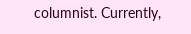columnist. Currently,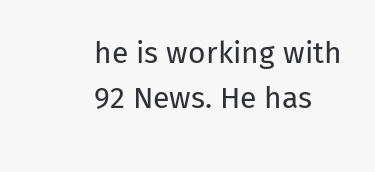he is working with 92 News. He has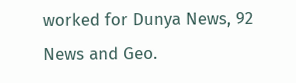worked for Dunya News, 92 News and Geo.